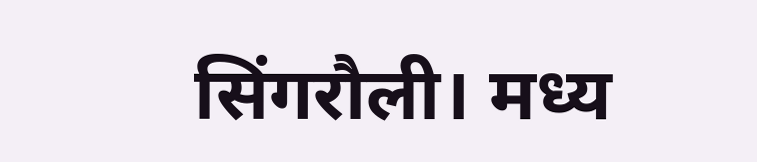सिंगरौली। मध्य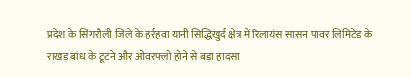प्रदेश के सिंगरौली जिले के हर्रहवा यानी सिद्धिखुर्द क्षेत्र में रिलायंस सासन पावर लिमिटेड के राखड़ बांध के टूटने और ओवरफ्लो होने से बड़ा हादसा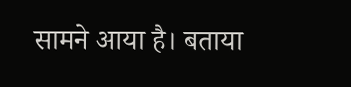सामने आया है। बताया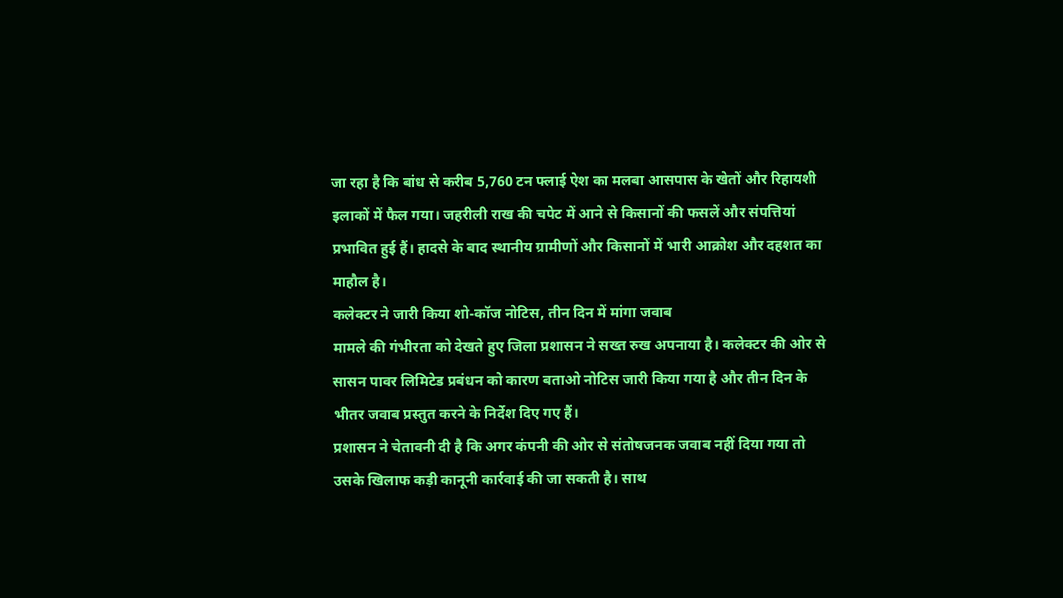जा रहा है कि बांध से करीब 5,760 टन फ्लाई ऐश का मलबा आसपास के खेतों और रिहायशी इलाकों में फैल गया। जहरीली राख की चपेट में आने से किसानों की फसलें और संपत्तियां प्रभावित हुई हैं। हादसे के बाद स्थानीय ग्रामीणों और किसानों में भारी आक्रोश और दहशत का माहौल है।
कलेक्टर ने जारी किया शो-कॉज नोटिस, तीन दिन में मांगा जवाब
मामले की गंभीरता को देखते हुए जिला प्रशासन ने सख्त रुख अपनाया है। कलेक्टर की ओर से सासन पावर लिमिटेड प्रबंधन को कारण बताओ नोटिस जारी किया गया है और तीन दिन के भीतर जवाब प्रस्तुत करने के निर्देश दिए गए हैं।
प्रशासन ने चेतावनी दी है कि अगर कंपनी की ओर से संतोषजनक जवाब नहीं दिया गया तो उसके खिलाफ कड़ी कानूनी कार्रवाई की जा सकती है। साथ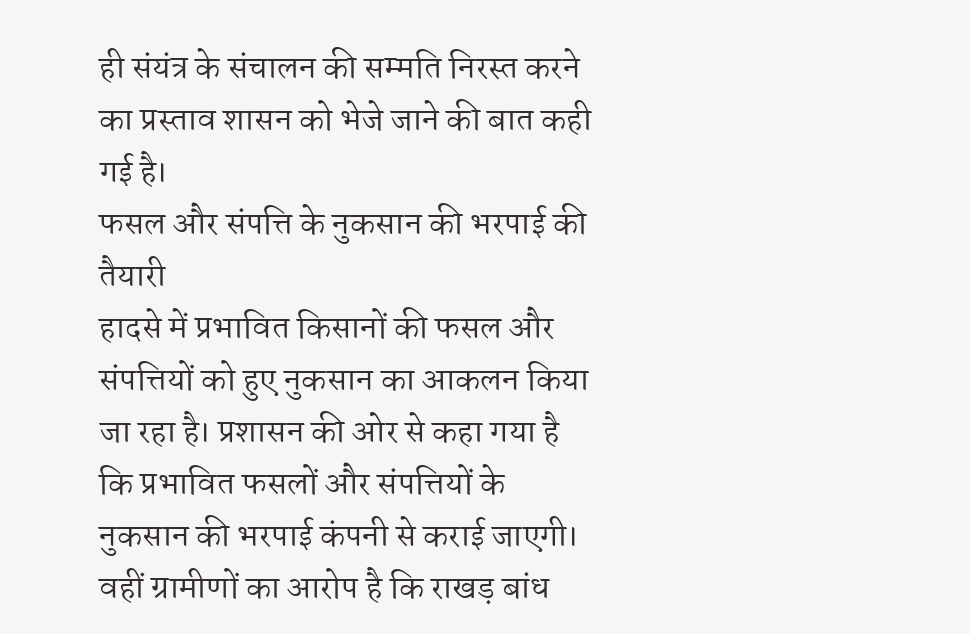ही संयंत्र के संचालन की सम्मति निरस्त करने का प्रस्ताव शासन को भेजे जाने की बात कही गई है।
फसल और संपत्ति के नुकसान की भरपाई की तैयारी
हादसे में प्रभावित किसानों की फसल और संपत्तियों को हुए नुकसान का आकलन किया जा रहा है। प्रशासन की ओर से कहा गया है कि प्रभावित फसलों और संपत्तियों के नुकसान की भरपाई कंपनी से कराई जाएगी।
वहीं ग्रामीणों का आरोप है कि राखड़ बांध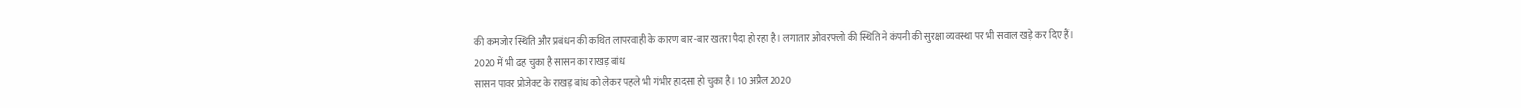की कमजोर स्थिति और प्रबंधन की कथित लापरवाही के कारण बार-बार खतरा पैदा हो रहा है। लगातार ओवरफ्लो की स्थिति ने कंपनी की सुरक्षा व्यवस्था पर भी सवाल खड़े कर दिए हैं।
2020 में भी ढह चुका है सासन का राखड़ बांध
सासन पावर प्रोजेक्ट के राखड़ बांध को लेकर पहले भी गंभीर हादसा हो चुका है। 10 अप्रैल 2020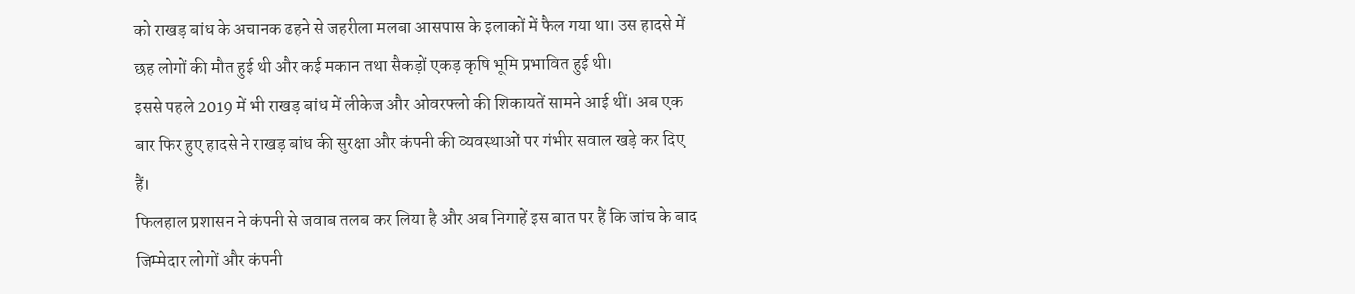को राखड़ बांध के अचानक ढहने से जहरीला मलबा आसपास के इलाकों में फैल गया था। उस हादसे में छह लोगों की मौत हुई थी और कई मकान तथा सैकड़ों एकड़ कृषि भूमि प्रभावित हुई थी।
इससे पहले 2019 में भी राखड़ बांध में लीकेज और ओवरफ्लो की शिकायतें सामने आई थीं। अब एक बार फिर हुए हादसे ने राखड़ बांध की सुरक्षा और कंपनी की व्यवस्थाओं पर गंभीर सवाल खड़े कर दिए हैं।
फिलहाल प्रशासन ने कंपनी से जवाब तलब कर लिया है और अब निगाहें इस बात पर हैं कि जांच के बाद जिम्मेदार लोगों और कंपनी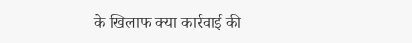के खिलाफ क्या कार्रवाई की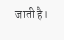जाती है।